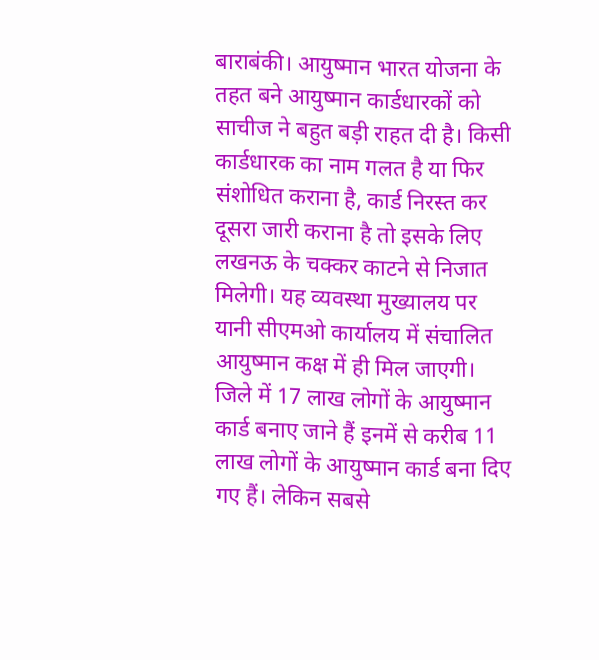बाराबंकी। आयुष्मान भारत योजना के तहत बने आयुष्मान कार्डधारकों को साचीज ने बहुत बड़ी राहत दी है। किसी कार्डधारक का नाम गलत है या फिर संशोधित कराना है, कार्ड निरस्त कर दूसरा जारी कराना है तो इसके लिए लखनऊ के चक्कर काटने से निजात मिलेगी। यह व्यवस्था मुख्यालय पर यानी सीएमओ कार्यालय में संचालित आयुष्मान कक्ष में ही मिल जाएगी।
जिले में 17 लाख लोगों के आयुष्मान कार्ड बनाए जाने हैं इनमें से करीब 11 लाख लोगों के आयुष्मान कार्ड बना दिए गए हैं। लेकिन सबसे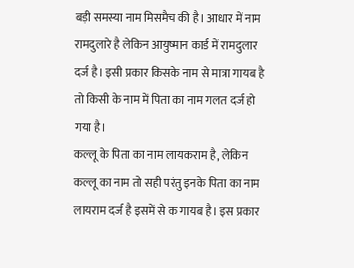बड़ी समस्या नाम मिसमैच की है। आधार में नाम रामदुलारे है लेकिन आयुष्मान कार्ड में रामदुलार दर्ज है। इसी प्रकार किसके नाम से मात्रा गायब है तो किसी के नाम में पिता का नाम गलत दर्ज हो गया है।
कल्लू के पिता का नाम लायकराम है, लेकिन कल्लू का नाम तो सही परंतु इनके पिता का नाम लायराम दर्ज है इसमें से क गायब है। इस प्रकार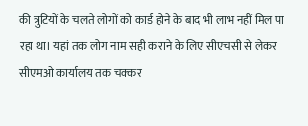की त्रुटियों के चलते लोगों को कार्ड होने के बाद भी लाभ नहीं मिल पा रहा था। यहां तक लोग नाम सही कराने के लिए सीएचसी से लेकर सीएमओ कार्यालय तक चक्कर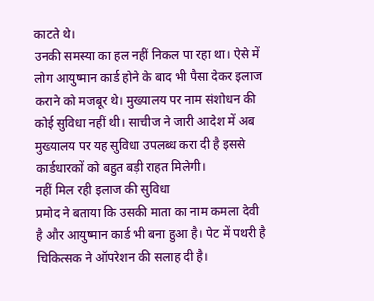काटते थे।
उनकी समस्या का हल नहीं निकल पा रहा था। ऐसे में लोग आयुष्मान कार्ड होने के बाद भी पैसा देकर इलाज कराने को मजबूर थे। मुख्यालय पर नाम संशोधन की कोई सुविधा नहीं थी। साचीज ने जारी आदेश में अब मुख्यालय पर यह सुविधा उपलब्ध करा दी है इससे कार्डधारकों को बहुत बड़ी राहत मिलेगी।
नहीं मिल रही इलाज की सुविधा
प्रमोद ने बताया कि उसकी माता का नाम कमला देवी है और आयुष्मान कार्ड भी बना हुआ है। पेट में पथरी है चिकित्सक ने ऑपरेशन की सलाह दी है।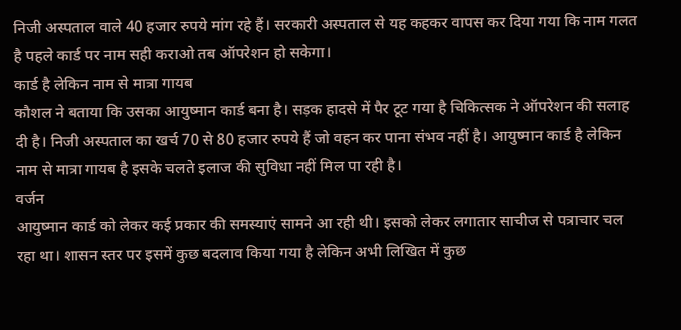निजी अस्पताल वाले 40 हजार रुपये मांग रहे हैं। सरकारी अस्पताल से यह कहकर वापस कर दिया गया कि नाम गलत है पहले कार्ड पर नाम सही कराओ तब ऑपरेशन हो सकेगा।
कार्ड है लेकिन नाम से मात्रा गायब
कौशल ने बताया कि उसका आयुष्मान कार्ड बना है। सड़क हादसे में पैर टूट गया है चिकित्सक ने ऑपरेशन की सलाह दी है। निजी अस्पताल का खर्च 70 से 80 हजार रुपये हैं जो वहन कर पाना संभव नहीं है। आयुष्मान कार्ड है लेकिन नाम से मात्रा गायब है इसके चलते इलाज की सुविधा नहीं मिल पा रही है।
वर्जन
आयुष्मान कार्ड को लेकर कई प्रकार की समस्याएं सामने आ रही थी। इसको लेकर लगातार साचीज से पत्राचार चल रहा था। शासन स्तर पर इसमें कुछ बदलाव किया गया है लेकिन अभी लिखित में कुछ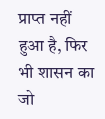प्राप्त नहीं हुआ है, फिर भी शासन का जो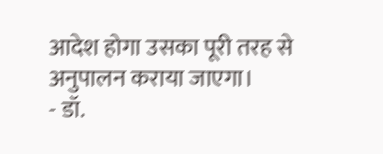आदेश होगा उसका पूरी तरह से अनुपालन कराया जाएगा।
- डॉ.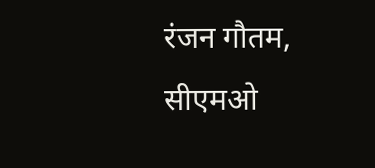रंजन गौतम, सीएमओ